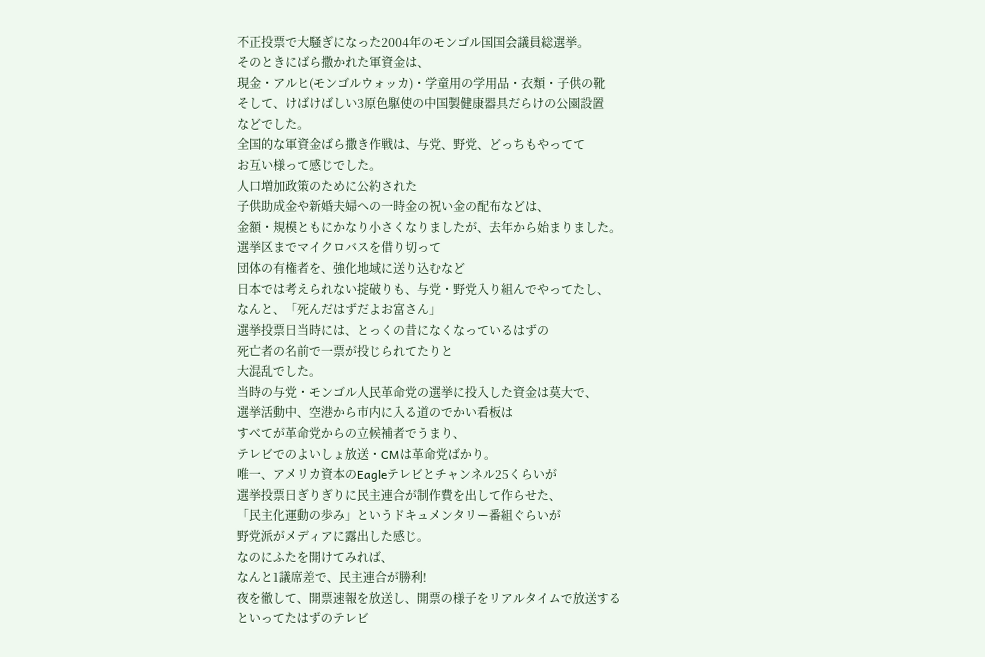不正投票で大騒ぎになった2004年のモンゴル国国会議員総選挙。
そのときにばら撒かれた軍資金は、
現金・アルヒ(モンゴルウォッカ)・学童用の学用品・衣類・子供の靴
そして、けばけばしい3原色駆使の中国製健康器具だらけの公園設置
などでした。
全国的な軍資金ばら撒き作戦は、与党、野党、どっちもやってて
お互い様って感じでした。
人口増加政策のために公約された
子供助成金や新婚夫婦への一時金の祝い金の配布などは、
金額・規模ともにかなり小さくなりましたが、去年から始まりました。
選挙区までマイクロバスを借り切って
団体の有権者を、強化地域に送り込むなど
日本では考えられない掟破りも、与党・野党入り組んでやってたし、
なんと、「死んだはずだよお富さん」
選挙投票日当時には、とっくの昔になくなっているはずの
死亡者の名前で一票が投じられてたりと
大混乱でした。
当時の与党・モンゴル人民革命党の選挙に投入した資金は莫大で、
選挙活動中、空港から市内に入る道のでかい看板は
すべてが革命党からの立候補者でうまり、
テレビでのよいしょ放送・CMは革命党ばかり。
唯一、アメリカ資本のEagleテレビとチャンネル25くらいが
選挙投票日ぎりぎりに民主連合が制作費を出して作らせた、
「民主化運動の歩み」というドキュメンタリー番組ぐらいが
野党派がメディアに露出した感じ。
なのにふたを開けてみれば、
なんと1議席差で、民主連合が勝利!
夜を徹して、開票速報を放送し、開票の様子をリアルタイムで放送する
といってたはずのテレビ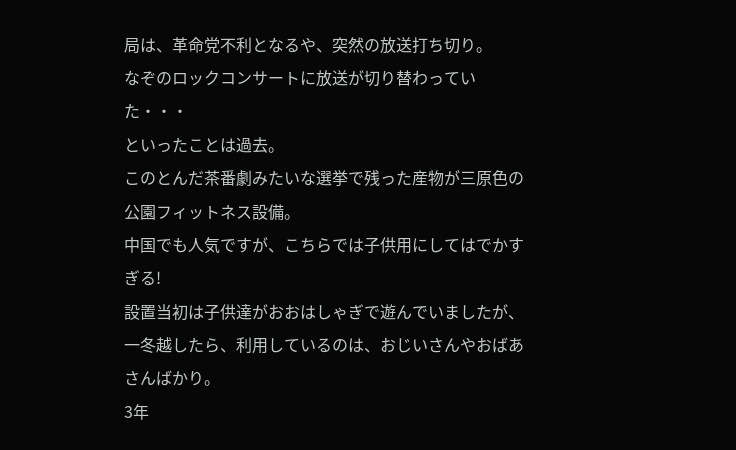局は、革命党不利となるや、突然の放送打ち切り。
なぞのロックコンサートに放送が切り替わっていた・・・
といったことは過去。
このとんだ茶番劇みたいな選挙で残った産物が三原色の公園フィットネス設備。
中国でも人気ですが、こちらでは子供用にしてはでかすぎる!
設置当初は子供達がおおはしゃぎで遊んでいましたが、
一冬越したら、利用しているのは、おじいさんやおばあさんばかり。
3年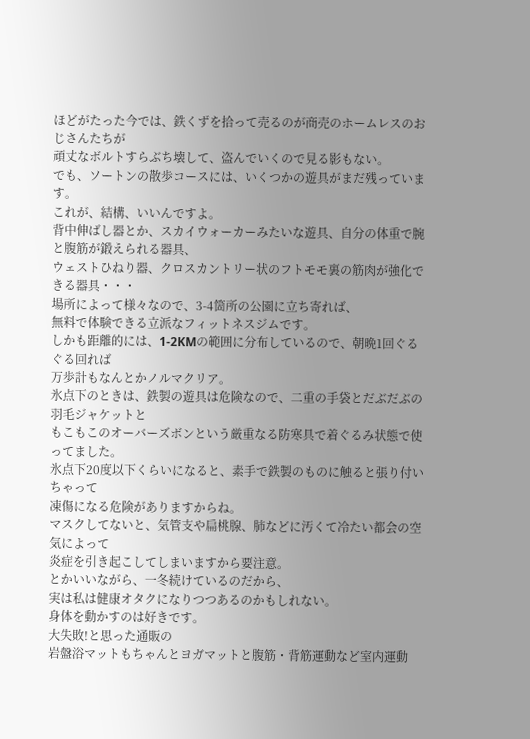ほどがたった今では、鉄くずを拾って売るのが商売のホームレスのおじさんたちが
頑丈なボルトすらぶち壊して、盗んでいくので見る影もない。
でも、ソートンの散歩コースには、いくつかの遊具がまだ残っています。
これが、結構、いいんですよ。
背中伸ばし器とか、スカイウォーカーみたいな遊具、自分の体重で腕と腹筋が鍛えられる器具、
ウェストひねり器、クロスカントリー状のフトモモ裏の筋肉が強化できる器具・・・
場所によって様々なので、3-4箇所の公園に立ち寄れば、
無料で体験できる立派なフィットネスジムです。
しかも距離的には、1-2KMの範囲に分布しているので、朝晩1回ぐるぐる回れば
万歩計もなんとかノルマクリア。
氷点下のときは、鉄製の遊具は危険なので、二重の手袋とだぶだぶの羽毛ジャケットと
もこもこのオーバーズボンという厳重なる防寒具で着ぐるみ状態で使ってました。
氷点下20度以下くらいになると、素手で鉄製のものに触ると張り付いちゃって
凍傷になる危険がありますからね。
マスクしてないと、気管支や扁桃腺、肺などに汚くて冷たい都会の空気によって
炎症を引き起こしてしまいますから要注意。
とかいいながら、一冬続けているのだから、
実は私は健康オタクになりつつあるのかもしれない。
身体を動かすのは好きです。
大失敗!と思った通販の
岩盤浴マットもちゃんとヨガマットと腹筋・背筋運動など室内運動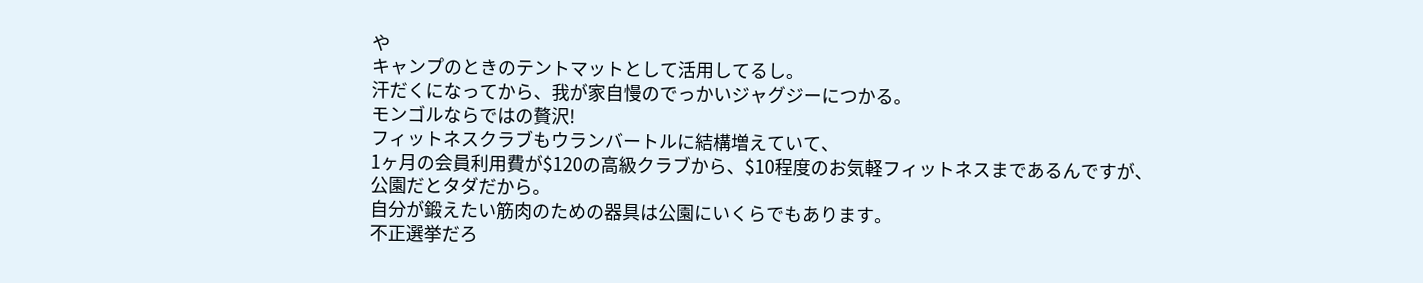や
キャンプのときのテントマットとして活用してるし。
汗だくになってから、我が家自慢のでっかいジャグジーにつかる。
モンゴルならではの贅沢!
フィットネスクラブもウランバートルに結構増えていて、
1ヶ月の会員利用費が$120の高級クラブから、$10程度のお気軽フィットネスまであるんですが、
公園だとタダだから。
自分が鍛えたい筋肉のための器具は公園にいくらでもあります。
不正選挙だろ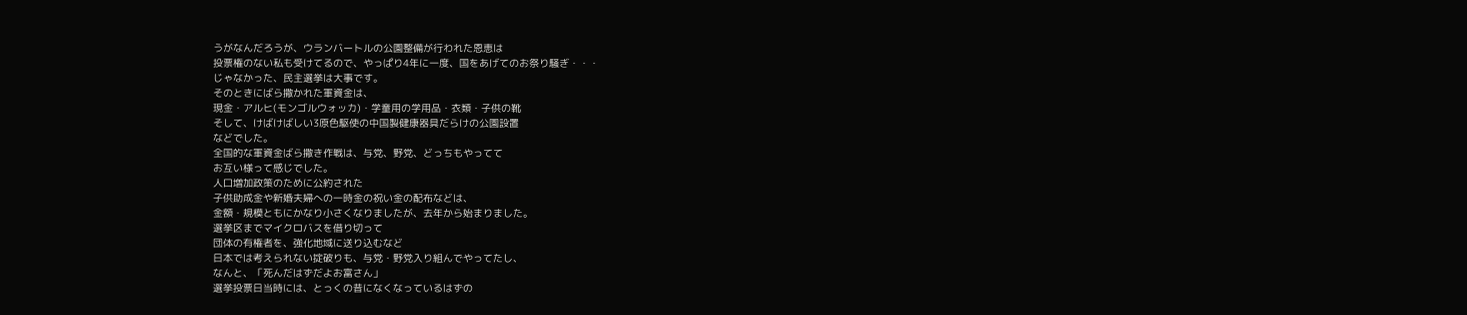うがなんだろうが、ウランバートルの公園整備が行われた恩恵は
投票権のない私も受けてるので、やっぱり4年に一度、国をあげてのお祭り騒ぎ・・・
じゃなかった、民主選挙は大事です。
そのときにばら撒かれた軍資金は、
現金・アルヒ(モンゴルウォッカ)・学童用の学用品・衣類・子供の靴
そして、けばけばしい3原色駆使の中国製健康器具だらけの公園設置
などでした。
全国的な軍資金ばら撒き作戦は、与党、野党、どっちもやってて
お互い様って感じでした。
人口増加政策のために公約された
子供助成金や新婚夫婦への一時金の祝い金の配布などは、
金額・規模ともにかなり小さくなりましたが、去年から始まりました。
選挙区までマイクロバスを借り切って
団体の有権者を、強化地域に送り込むなど
日本では考えられない掟破りも、与党・野党入り組んでやってたし、
なんと、「死んだはずだよお富さん」
選挙投票日当時には、とっくの昔になくなっているはずの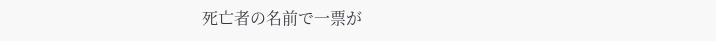死亡者の名前で一票が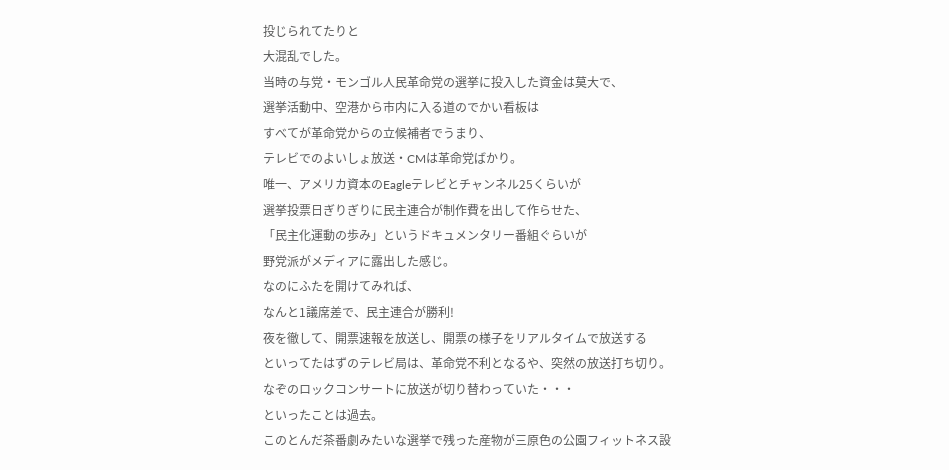投じられてたりと
大混乱でした。
当時の与党・モンゴル人民革命党の選挙に投入した資金は莫大で、
選挙活動中、空港から市内に入る道のでかい看板は
すべてが革命党からの立候補者でうまり、
テレビでのよいしょ放送・CMは革命党ばかり。
唯一、アメリカ資本のEagleテレビとチャンネル25くらいが
選挙投票日ぎりぎりに民主連合が制作費を出して作らせた、
「民主化運動の歩み」というドキュメンタリー番組ぐらいが
野党派がメディアに露出した感じ。
なのにふたを開けてみれば、
なんと1議席差で、民主連合が勝利!
夜を徹して、開票速報を放送し、開票の様子をリアルタイムで放送する
といってたはずのテレビ局は、革命党不利となるや、突然の放送打ち切り。
なぞのロックコンサートに放送が切り替わっていた・・・
といったことは過去。
このとんだ茶番劇みたいな選挙で残った産物が三原色の公園フィットネス設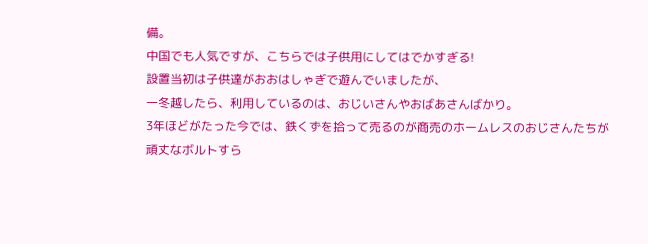備。
中国でも人気ですが、こちらでは子供用にしてはでかすぎる!
設置当初は子供達がおおはしゃぎで遊んでいましたが、
一冬越したら、利用しているのは、おじいさんやおばあさんばかり。
3年ほどがたった今では、鉄くずを拾って売るのが商売のホームレスのおじさんたちが
頑丈なボルトすら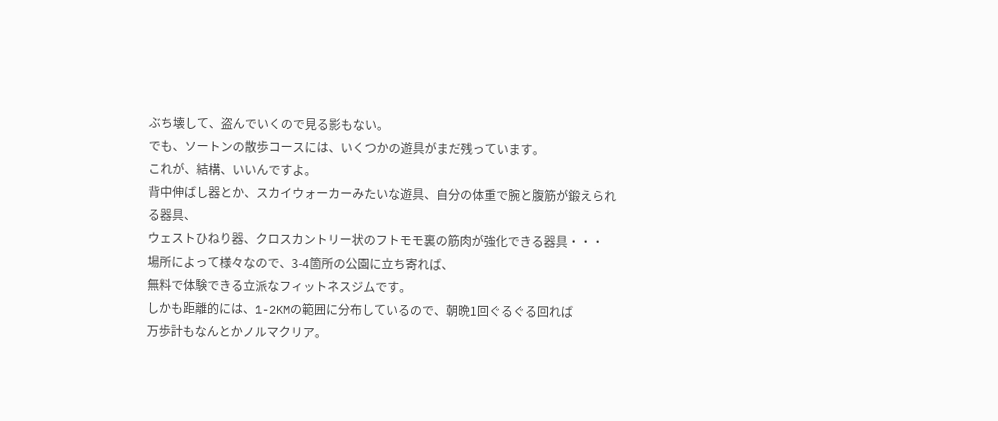ぶち壊して、盗んでいくので見る影もない。
でも、ソートンの散歩コースには、いくつかの遊具がまだ残っています。
これが、結構、いいんですよ。
背中伸ばし器とか、スカイウォーカーみたいな遊具、自分の体重で腕と腹筋が鍛えられる器具、
ウェストひねり器、クロスカントリー状のフトモモ裏の筋肉が強化できる器具・・・
場所によって様々なので、3-4箇所の公園に立ち寄れば、
無料で体験できる立派なフィットネスジムです。
しかも距離的には、1-2KMの範囲に分布しているので、朝晩1回ぐるぐる回れば
万歩計もなんとかノルマクリア。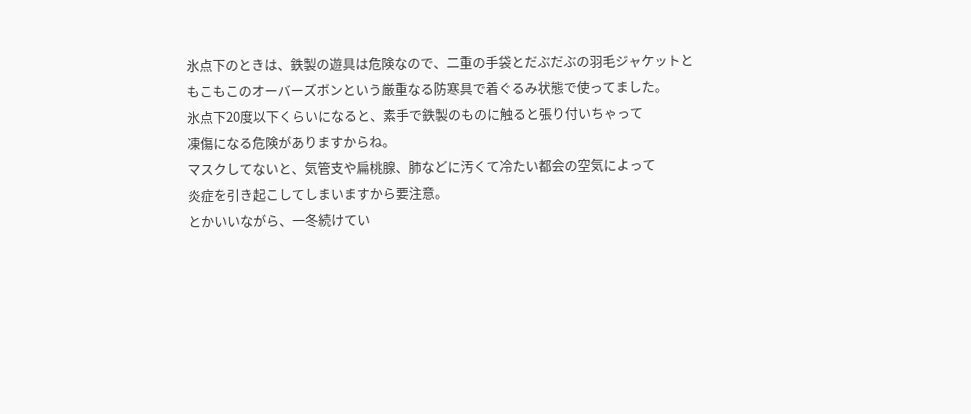氷点下のときは、鉄製の遊具は危険なので、二重の手袋とだぶだぶの羽毛ジャケットと
もこもこのオーバーズボンという厳重なる防寒具で着ぐるみ状態で使ってました。
氷点下20度以下くらいになると、素手で鉄製のものに触ると張り付いちゃって
凍傷になる危険がありますからね。
マスクしてないと、気管支や扁桃腺、肺などに汚くて冷たい都会の空気によって
炎症を引き起こしてしまいますから要注意。
とかいいながら、一冬続けてい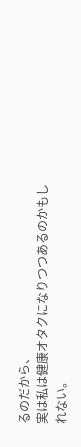るのだから、
実は私は健康オタクになりつつあるのかもしれない。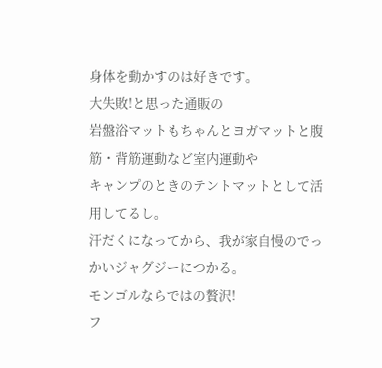身体を動かすのは好きです。
大失敗!と思った通販の
岩盤浴マットもちゃんとヨガマットと腹筋・背筋運動など室内運動や
キャンプのときのテントマットとして活用してるし。
汗だくになってから、我が家自慢のでっかいジャグジーにつかる。
モンゴルならではの贅沢!
フ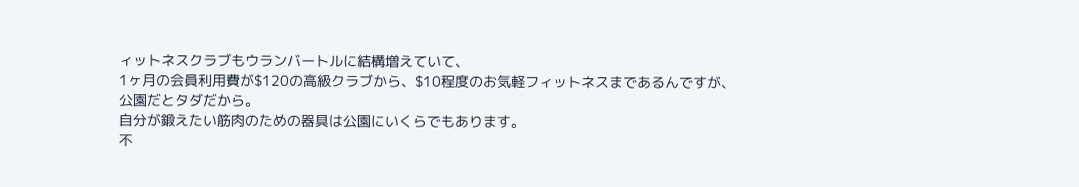ィットネスクラブもウランバートルに結構増えていて、
1ヶ月の会員利用費が$120の高級クラブから、$10程度のお気軽フィットネスまであるんですが、
公園だとタダだから。
自分が鍛えたい筋肉のための器具は公園にいくらでもあります。
不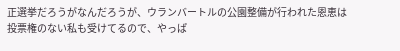正選挙だろうがなんだろうが、ウランバートルの公園整備が行われた恩恵は
投票権のない私も受けてるので、やっぱ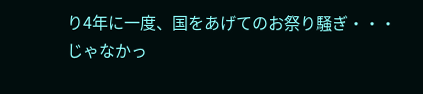り4年に一度、国をあげてのお祭り騒ぎ・・・
じゃなかっ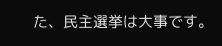た、民主選挙は大事です。